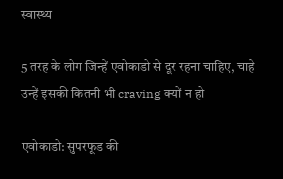स्वास्थ्य

5 तरह के लोग जिन्हें एवोकाडो से दूर रहना चाहिए, चाहे उन्हें इसकी कितनी भी craving क्यों न हो

एवोकाडो: सुपरफूड की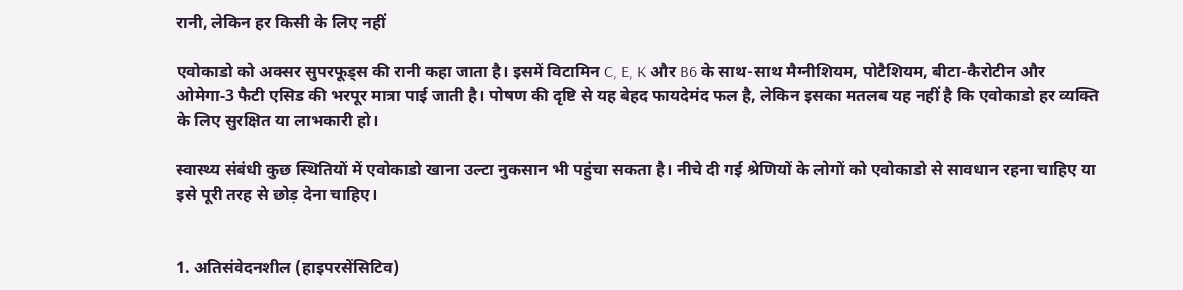रानी, लेकिन हर किसी के लिए नहीं

एवोकाडो को अक्सर सुपरफूड्स की रानी कहा जाता है। इसमें विटामिन C, E, K और B6 के साथ-साथ मैग्नीशियम, पोटैशियम, बीटा-कैरोटीन और ओमेगा‑3 फैटी एसिड की भरपूर मात्रा पाई जाती है। पोषण की दृष्टि से यह बेहद फायदेमंद फल है, लेकिन इसका मतलब यह नहीं है कि एवोकाडो हर व्यक्ति के लिए सुरक्षित या लाभकारी हो।

स्वास्थ्य संबंधी कुछ स्थितियों में एवोकाडो खाना उल्टा नुकसान भी पहुंचा सकता है। नीचे दी गई श्रेणियों के लोगों को एवोकाडो से सावधान रहना चाहिए या इसे पूरी तरह से छोड़ देना चाहिए।


1. अतिसंवेदनशील (हाइपरसेंसिटिव)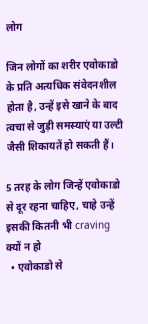लोग

जिन लोगों का शरीर एवोकाडो के प्रति अत्यधिक संवेदनशील होता है, उन्हें इसे खाने के बाद त्वचा से जुड़ी समस्याएं या उल्टी जैसी शिकायतें हो सकती हैं।

5 तरह के लोग जिन्हें एवोकाडो से दूर रहना चाहिए, चाहे उन्हें इसकी कितनी भी craving क्यों न हो
  • एवोकाडो से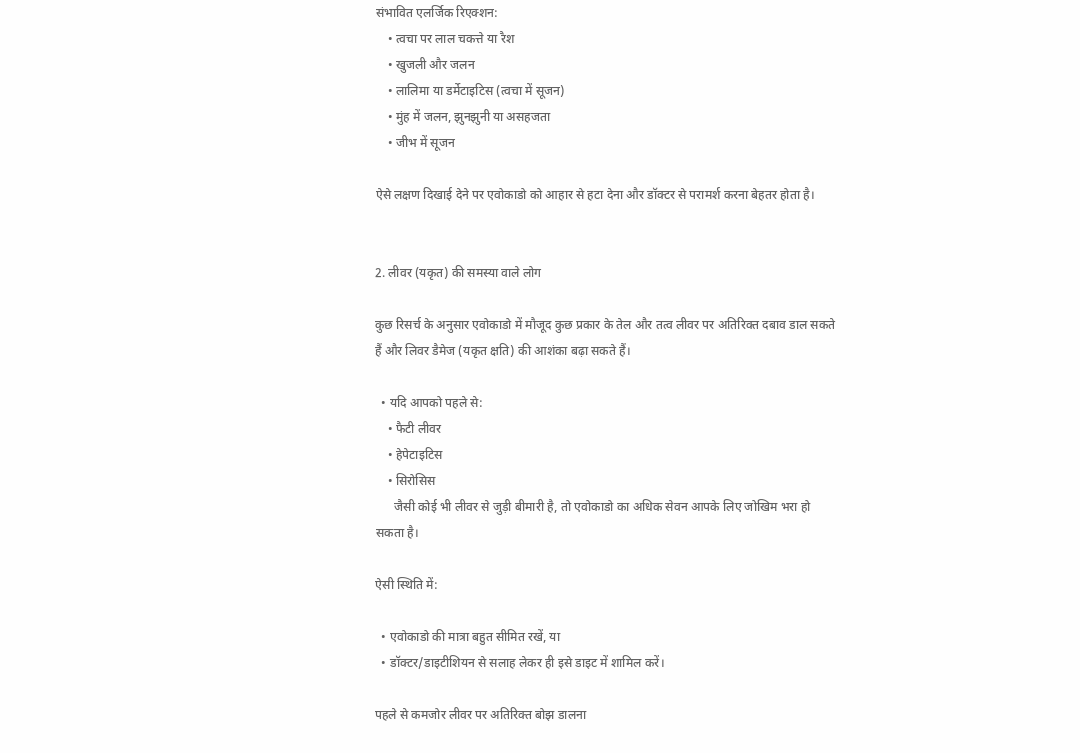संभावित एलर्जिक रिएक्शन:
    • त्वचा पर लाल चकत्ते या रैश
    • खुजली और जलन
    • लालिमा या डर्मेटाइटिस (त्वचा में सूजन)
    • मुंह में जलन, झुनझुनी या असहजता
    • जीभ में सूजन

ऐसे लक्षण दिखाई देने पर एवोकाडो को आहार से हटा देना और डॉक्टर से परामर्श करना बेहतर होता है।


2. लीवर (यकृत) की समस्या वाले लोग

कुछ रिसर्च के अनुसार एवोकाडो में मौजूद कुछ प्रकार के तेल और तत्व लीवर पर अतिरिक्त दबाव डाल सकते हैं और लिवर डैमेज (यकृत क्षति) की आशंका बढ़ा सकते हैं।

  • यदि आपको पहले से:
    • फैटी लीवर
    • हेपेटाइटिस
    • सिरोसिस
      जैसी कोई भी लीवर से जुड़ी बीमारी है, तो एवोकाडो का अधिक सेवन आपके लिए जोखिम भरा हो सकता है।

ऐसी स्थिति में:

  • एवोकाडो की मात्रा बहुत सीमित रखें, या
  • डॉक्टर/डाइटीशियन से सलाह लेकर ही इसे डाइट में शामिल करें।

पहले से कमजोर लीवर पर अतिरिक्त बोझ डालना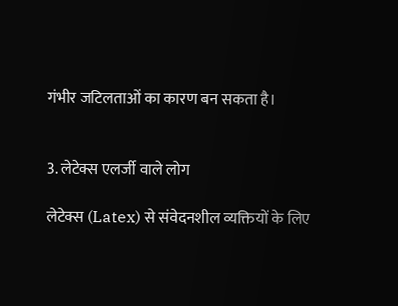गंभीर जटिलताओं का कारण बन सकता है।


3. लेटेक्स एलर्जी वाले लोग

लेटेक्स (Latex) से संवेदनशील व्यक्तियों के लिए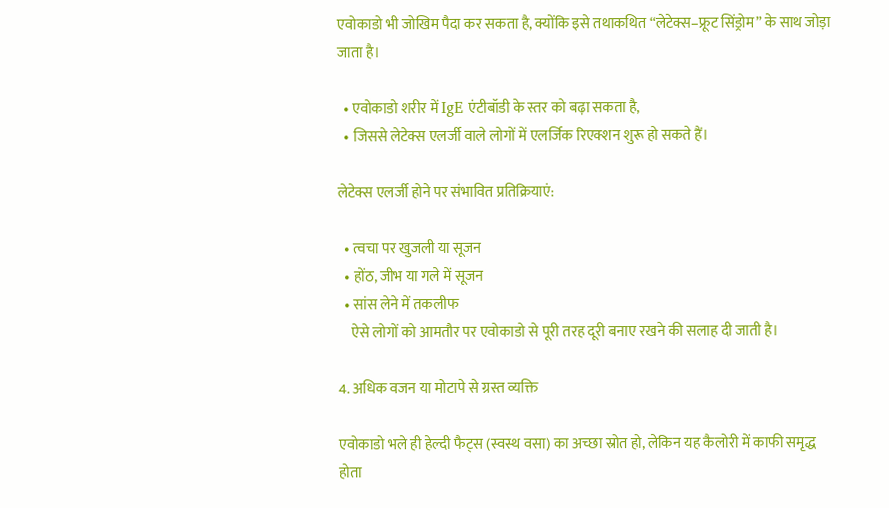एवोकाडो भी जोखिम पैदा कर सकता है, क्योंकि इसे तथाकथित “लेटेक्स–फ्रूट सिंड्रोम” के साथ जोड़ा जाता है।

  • एवोकाडो शरीर में IgE एंटीबॉडी के स्तर को बढ़ा सकता है,
  • जिससे लेटेक्स एलर्जी वाले लोगों में एलर्जिक रिएक्शन शुरू हो सकते हैं।

लेटेक्स एलर्जी होने पर संभावित प्रतिक्रियाएं:

  • त्वचा पर खुजली या सूजन
  • होंठ, जीभ या गले में सूजन
  • सांस लेने में तकलीफ
    ऐसे लोगों को आमतौर पर एवोकाडो से पूरी तरह दूरी बनाए रखने की सलाह दी जाती है।

4. अधिक वजन या मोटापे से ग्रस्त व्यक्ति

एवोकाडो भले ही हेल्दी फैट्स (स्वस्थ वसा) का अच्छा स्रोत हो, लेकिन यह कैलोरी में काफी समृद्ध होता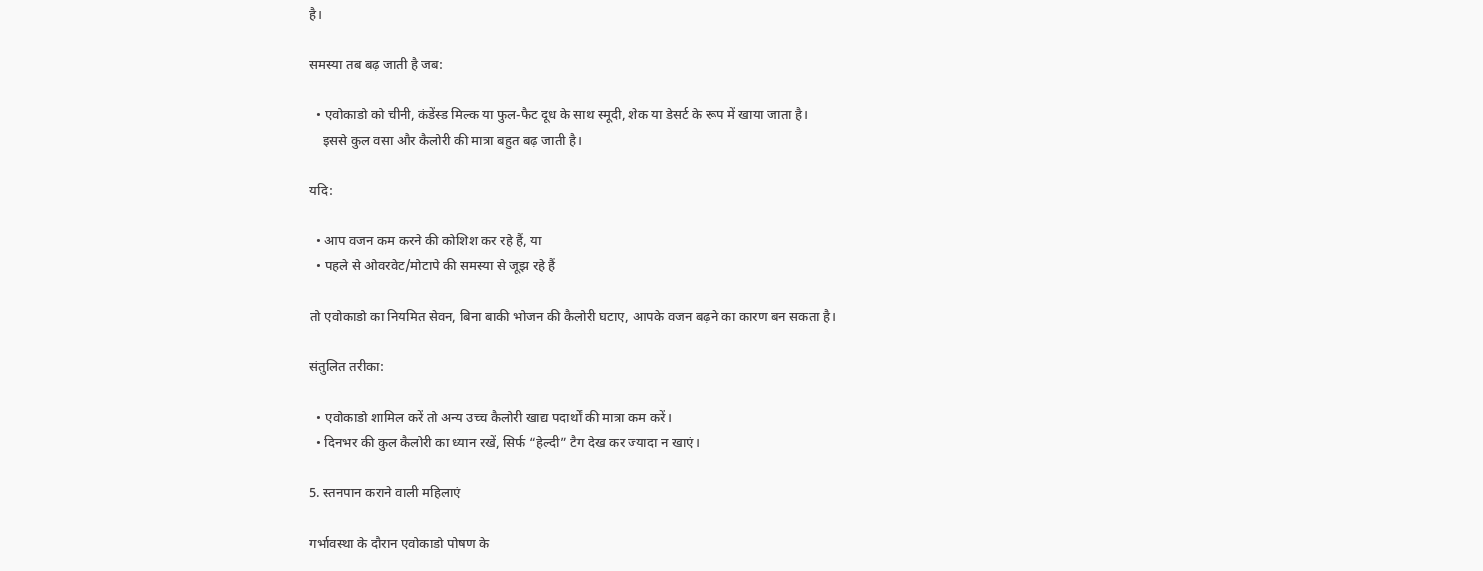है।

समस्या तब बढ़ जाती है जब:

  • एवोकाडो को चीनी, कंडेंस्ड मिल्क या फुल-फैट दूध के साथ स्मूदी, शेक या डेसर्ट के रूप में खाया जाता है।
    इससे कुल वसा और कैलोरी की मात्रा बहुत बढ़ जाती है।

यदि:

  • आप वजन कम करने की कोशिश कर रहे हैं, या
  • पहले से ओवरवेट/मोटापे की समस्या से जूझ रहे हैं

तो एवोकाडो का नियमित सेवन, बिना बाकी भोजन की कैलोरी घटाए, आपके वजन बढ़ने का कारण बन सकता है।

संतुलित तरीका:

  • एवोकाडो शामिल करें तो अन्य उच्च कैलोरी खाद्य पदार्थों की मात्रा कम करें।
  • दिनभर की कुल कैलोरी का ध्यान रखें, सिर्फ “हेल्दी” टैग देख कर ज्यादा न खाएं।

5. स्तनपान कराने वाली महिलाएं

गर्भावस्था के दौरान एवोकाडो पोषण के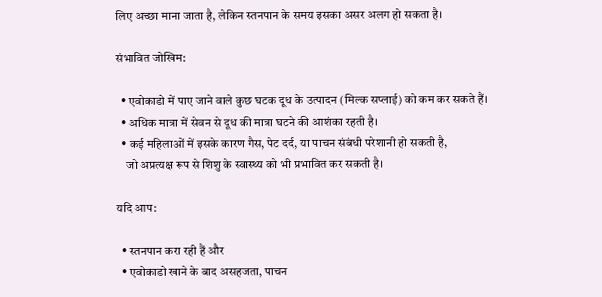लिए अच्छा माना जाता है, लेकिन स्तनपान के समय इसका असर अलग हो सकता है।

संभावित जोखिम:

  • एवोकाडो में पाए जाने वाले कुछ घटक दूध के उत्पादन (मिल्क सप्लाई) को कम कर सकते हैं।
  • अधिक मात्रा में सेवन से दूध की मात्रा घटने की आशंका रहती है।
  • कई महिलाओं में इसके कारण गैस, पेट दर्द, या पाचन संबंधी परेशानी हो सकती है,
    जो अप्रत्यक्ष रूप से शिशु के स्वास्थ्य को भी प्रभावित कर सकती है।

यदि आप:

  • स्तनपान करा रही हैं और
  • एवोकाडो खाने के बाद असहजता, पाचन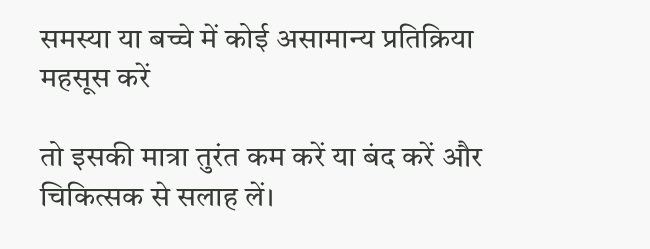समस्या या बच्चे में कोई असामान्य प्रतिक्रिया महसूस करें

तो इसकी मात्रा तुरंत कम करें या बंद करें और चिकित्सक से सलाह लें।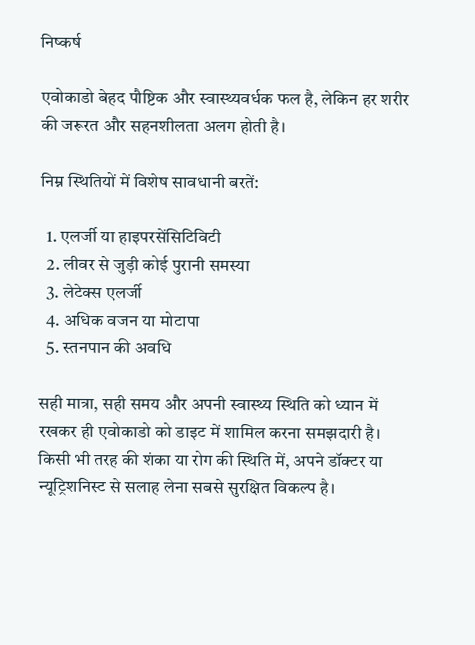निष्कर्ष

एवोकाडो बेहद पौष्टिक और स्वास्थ्यवर्धक फल है, लेकिन हर शरीर की जरूरत और सहनशीलता अलग होती है।

निम्न स्थितियों में विशेष सावधानी बरतें:

  1. एलर्जी या हाइपरसेंसिटिविटी
  2. लीवर से जुड़ी कोई पुरानी समस्या
  3. लेटेक्स एलर्जी
  4. अधिक वजन या मोटापा
  5. स्तनपान की अवधि

सही मात्रा, सही समय और अपनी स्वास्थ्य स्थिति को ध्यान में रखकर ही एवोकाडो को डाइट में शामिल करना समझदारी है। किसी भी तरह की शंका या रोग की स्थिति में, अपने डॉक्टर या न्यूट्रिशनिस्ट से सलाह लेना सबसे सुरक्षित विकल्प है।